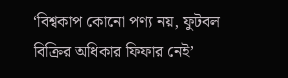‘বিশ্বকাপ কোনো পণ্য নয়, ফুটবল বিক্রির অধিকার ফিফার নেই’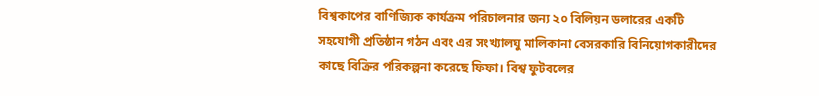বিশ্বকাপের বাণিজ্যিক কার্যক্রম পরিচালনার জন্য ২০ বিলিয়ন ডলারের একটি সহযোগী প্রতিষ্ঠান গঠন এবং এর সংখ্যালঘু মালিকানা বেসরকারি বিনিয়োগকারীদের কাছে বিক্রির পরিকল্পনা করেছে ফিফা। বিশ্ব ফুটবলের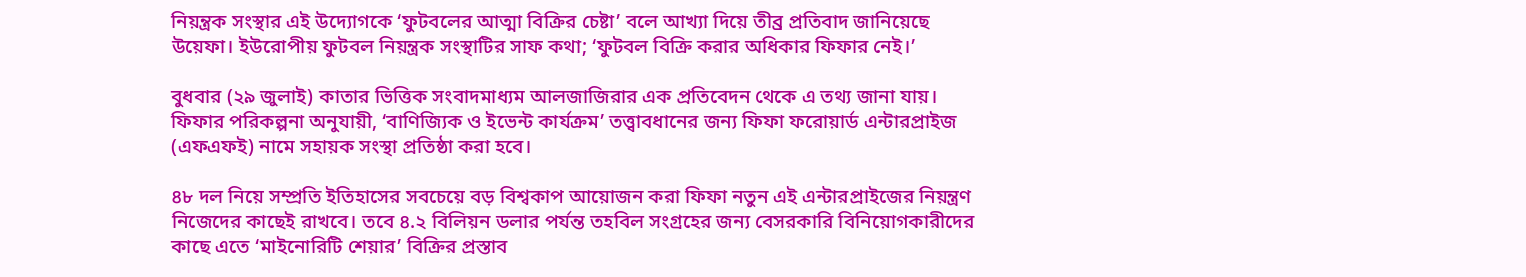নিয়ন্ত্রক সংস্থার এই উদ্যোগকে ‘ফুটবলের আত্মা বিক্রির চেষ্টা’ বলে আখ্যা দিয়ে তীব্র প্রতিবাদ জানিয়েছে উয়েফা। ইউরোপীয় ফুটবল নিয়ন্ত্রক সংস্থাটির সাফ কথা; ‘ফুটবল বিক্রি করার অধিকার ফিফার নেই।’

বুধবার (২৯ জুলাই) কাতার ভিত্তিক সংবাদমাধ্যম আলজাজিরার এক প্রতিবেদন থেকে এ তথ্য জানা যায়।
ফিফার পরিকল্পনা অনুযায়ী, ‘বাণিজ্যিক ও ইভেন্ট কার্যক্রম’ তত্ত্বাবধানের জন্য ফিফা ফরোয়ার্ড এন্টারপ্রাইজ (এফএফই) নামে সহায়ক সংস্থা প্রতিষ্ঠা করা হবে।

৪৮ দল নিয়ে সম্প্রতি ইতিহাসের সবচেয়ে বড় বিশ্বকাপ আয়োজন করা ফিফা নতুন এই এন্টারপ্রাইজের নিয়ন্ত্রণ নিজেদের কাছেই রাখবে। তবে ৪.২ বিলিয়ন ডলার পর্যন্ত তহবিল সংগ্রহের জন্য বেসরকারি বিনিয়োগকারীদের কাছে এতে ‘মাইনোরিটি শেয়ার’ বিক্রির প্রস্তাব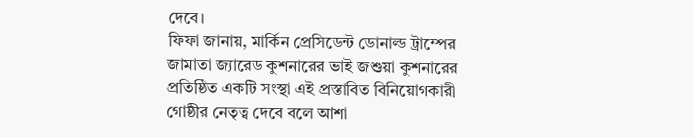দেবে।
ফিফা জানায়, মার্কিন প্রেসিডেন্ট ডোনাল্ড ট্রাম্পের জামাতা জ্যারেড কুশনারের ভাই জশুয়া কুশনারের প্রতিষ্ঠিত একটি সংস্থা এই প্রস্তাবিত বিনিয়োগকারী গোষ্ঠীর নেতৃত্ব দেবে বলে আশা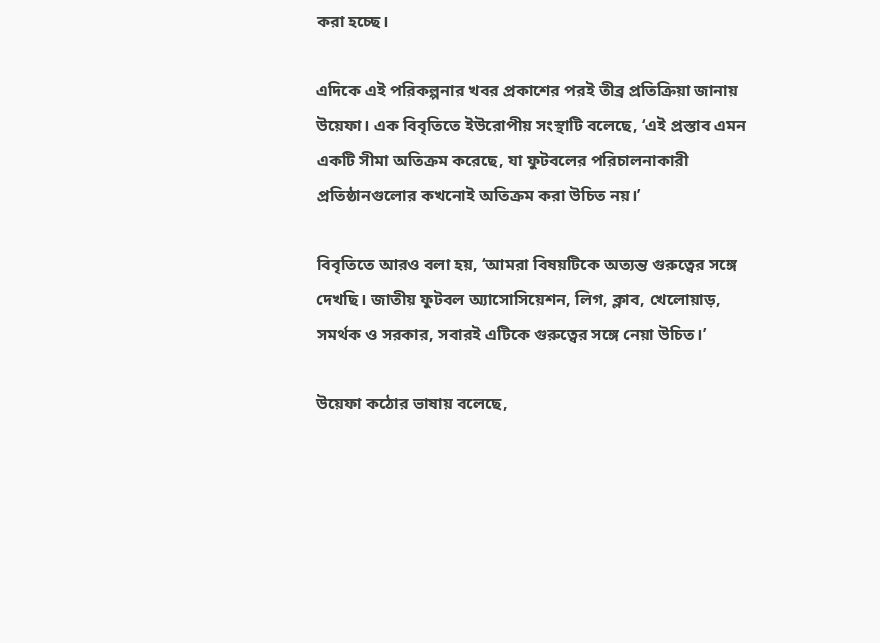করা হচ্ছে।

এদিকে এই পরিকল্পনার খবর প্রকাশের পরই তীব্র প্রতিক্রিয়া জানায় উয়েফা। এক বিবৃতিতে ইউরোপীয় সংস্থাটি বলেছে, ‘এই প্রস্তাব এমন একটি সীমা অতিক্রম করেছে, যা ফুটবলের পরিচালনাকারী প্রতিষ্ঠানগুলোর কখনোই অতিক্রম করা উচিত নয়।’

বিবৃতিতে আরও বলা হয়, ‘আমরা বিষয়টিকে অত্যন্ত গুরুত্বের সঙ্গে দেখছি। জাতীয় ফুটবল অ্যাসোসিয়েশন, লিগ, ক্লাব, খেলোয়াড়, সমর্থক ও সরকার, সবারই এটিকে গুরুত্বের সঙ্গে নেয়া উচিত।’

উয়েফা কঠোর ভাষায় বলেছে,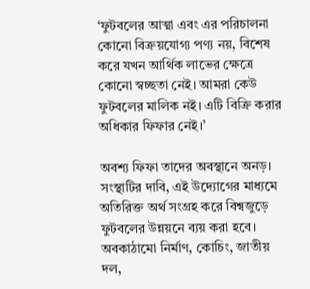‘ফুটবলের আত্মা এবং এর পরিচালনা কোনো বিক্রয়যোগ্য পণ্য নয়, বিশেষ করে যখন আর্থিক লাভের ক্ষেত্রে কোনো স্বচ্ছতা নেই। আমরা কেউ ফুটবলের মালিক নই। এটি বিক্রি করার অধিকার ফিফার নেই।’

অবশ্য ফিফা তাদের অবস্থানে অনড়। সংস্থাটির দাবি, এই উদ্যোগের মাধ্যমে অতিরিক্ত অর্থ সংগ্রহ করে বিশ্বজুড়ে ফুটবলের উন্নয়নে ব্যয় করা হবে। অবকাঠামো নির্মাণ, কোচিং, জাতীয় দল,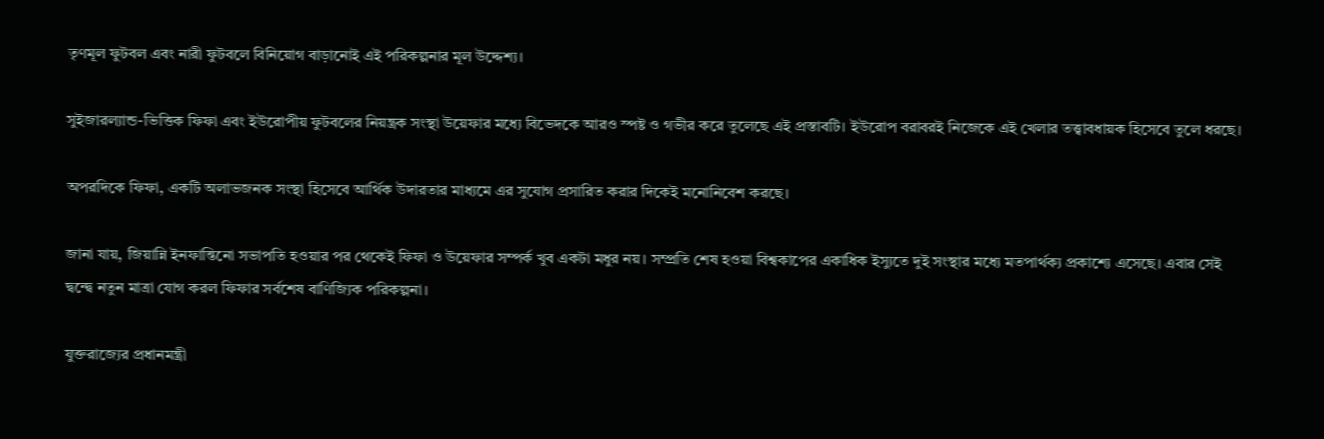তৃণমূল ফুটবল এবং নারী ফুটবলে বিনিয়োগ বাড়ানোই এই পরিকল্পনার মূল উদ্দেশ্য।

সুইজারল্যান্ড-ভিত্তিক ফিফা এবং ইউরোপীয় ফুটবলের নিয়ন্ত্রক সংস্থা উয়েফার মধ্যে বিভেদকে আরও স্পষ্ট ও গভীর করে তুলেছে এই প্রস্তাবটি। ইউরোপ বরাবরই নিজেকে এই খেলার তত্ত্বাবধায়ক হিসেবে তুলে ধরছে।

অপরদিকে ফিফা, একটি অলাভজনক সংস্থা হিসেবে আর্থিক উদারতার মাধ্যমে এর সুযোগ প্রসারিত করার দিকেই মনোনিবেশ করছে।

জানা যায়, জিয়ান্নি ইনফান্তিনো সভাপতি হওয়ার পর থেকেই ফিফা ও উয়েফার সম্পর্ক খুব একটা মধুর নয়। সম্প্রতি শেষ হওয়া বিশ্বকাপের একাধিক ইস্যুতে দুই সংস্থার মধ্যে মতপার্থক্য প্রকাশ্যে এসেছে। এবার সেই দ্বন্দ্বে নতুন মাত্রা যোগ করল ফিফার সর্বশেষ বাণিজ্যিক পরিকল্পনা।

যুক্তরাজ্যের প্রধানমন্ত্রী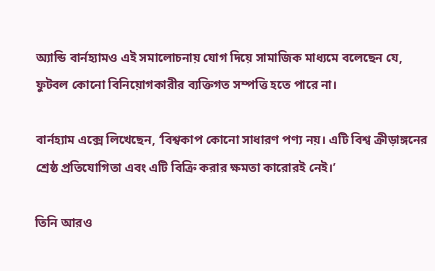অ্যান্ডি বার্নহ্যামও এই সমালোচনায় যোগ দিয়ে সামাজিক মাধ্যমে বলেছেন যে, ফুটবল কোনো বিনিয়োগকারীর ব্যক্তিগত সম্পত্তি হতে পারে না।

বার্নহ্যাম এক্সে লিখেছেন, ‘বিশ্বকাপ কোনো সাধারণ পণ্য নয়। এটি বিশ্ব ক্রীড়াঙ্গনের শ্রেষ্ঠ প্রতিযোগিতা এবং এটি বিক্রি করার ক্ষমতা কারোরই নেই।’

তিনি আরও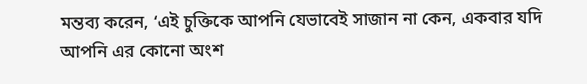মন্তব্য করেন, ‘এই চুক্তিকে আপনি যেভাবেই সাজান না কেন, একবার যদি আপনি এর কোনো অংশ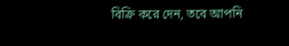বিক্রি করে দেন, তবে আপনি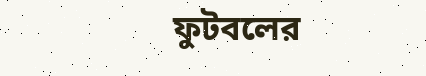ফুটবলের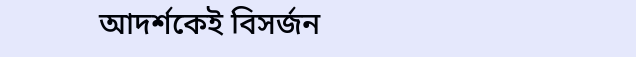আদর্শকেই বিসর্জন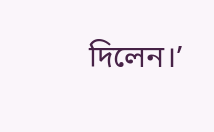দিলেন।’